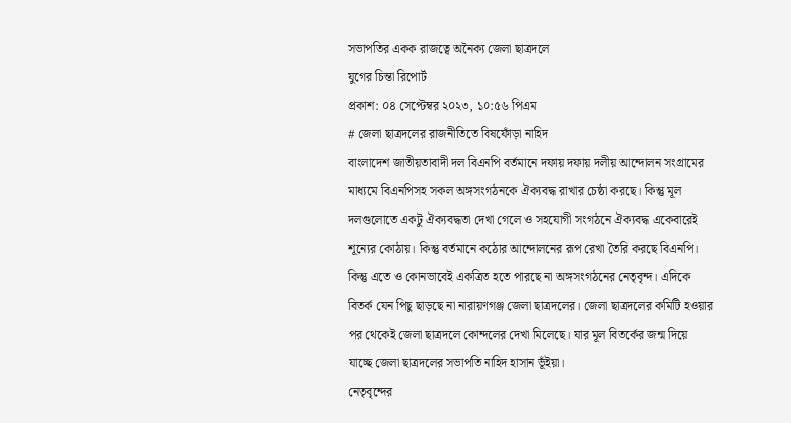সভাপতির একক রাজত্বে অনৈক্য জেলা ছাত্রদলে
যুগের চিন্তা রিপোর্ট
প্রকাশ: ০৪ সেপ্টেম্বর ২০২৩, ১০:৫৬ পিএম
# জেলা ছাত্রদলের রাজনীতিতে বিষফোঁড়া নাহিদ
বাংলাদেশ জাতীয়তাবাদী দল বিএনপি বর্তমানে দফায় দফায় দলীয় আন্দোলন সংগ্রামের মাধ্যমে বিএনপিসহ সকল অঙ্গসংগঠনকে ঐক্যবদ্ধ রাখার চেষ্ঠা করছে। কিন্তু মূল দলগুলোতে একটু ঐক্যবদ্ধতা দেখা গেলে ও সহযোগী সংগঠনে ঐক্যবদ্ধ একেবারেই শূন্যের কোঠায়। কিন্তু বর্তমানে কঠোর আন্দোলনের রূপ রেখা তৈরি করছে বিএনপি।
কিন্তু এতে ও কোনভাবেই একত্রিত হতে পারছে না অঙ্গসংগঠনের নেতৃবৃন্দ। এদিকে বিতর্ক যেন পিছু ছাড়ছে না নারায়ণগঞ্জ জেলা ছাত্রদলের। জেলা ছাত্রদলের কমিটি হওয়ার পর থেকেই জেলা ছাত্রদলে কোন্দলের দেখা মিলেছে। যার মূল বিতর্কের জন্ম দিয়ে যাচ্ছে জেলা ছাত্রদলের সভাপতি নাহিদ হাসান ভূঁইয়া।
নেতৃবৃন্দের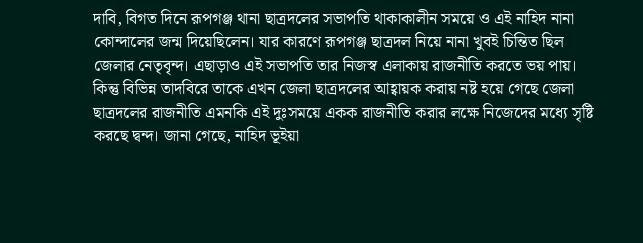দাবি, বিগত দিনে রূপগঞ্জ থানা ছাত্রদলের সভাপতি থাকাকালীন সময়ে ও এই নাহিদ নানা কোন্দালের জন্ম দিয়েছিলেন। যার কারণে রূপগঞ্জ ছাত্রদল নিয়ে নানা খুবই চিন্তিত ছিল জেলার নেতৃবৃন্দ। এছাড়াও এই সভাপতি তার নিজস্ব এলাকায় রাজনীতি করতে ভয় পায়।
কিন্তু বিভিন্ন তাদবিরে তাকে এখন জেলা ছাত্রদলের আহ্বায়ক করায় নষ্ট হয়ে গেছে জেলা ছাত্রদলের রাজনীতি এমনকি এই দুঃসময়ে একক রাজনীতি করার লক্ষে নিজেদের মধ্যে সৃষ্টি করছে দ্বন্দ। জানা গেছে, নাহিদ ভূইয়া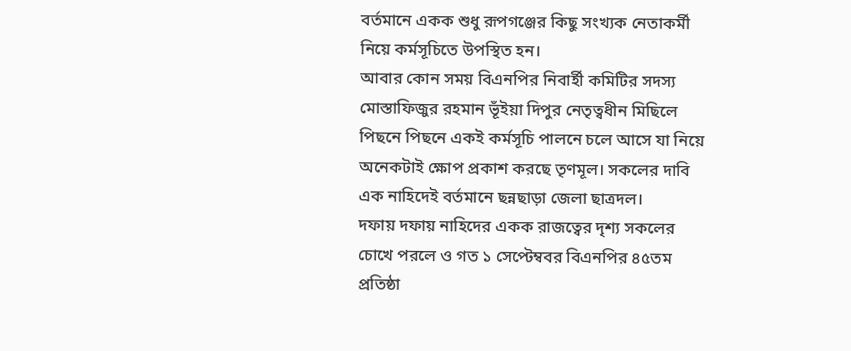বর্তমানে একক শুধু রূপগঞ্জের কিছু সংখ্যক নেতাকর্মী নিয়ে কর্মসূচিতে উপস্থিত হন।
আবার কোন সময় বিএনপির নিবার্হী কমিটির সদস্য মোস্তাফিজুর রহমান ভূঁইয়া দিপুর নেতৃত্বধীন মিছিলে পিছনে পিছনে একই কর্মসূচি পালনে চলে আসে যা নিয়ে অনেকটাই ক্ষোপ প্রকাশ করছে তৃণমূল। সকলের দাবি এক নাহিদেই বর্তমানে ছন্নছাড়া জেলা ছাত্রদল।
দফায় দফায় নাহিদের একক রাজত্বের দৃশ্য সকলের চোখে পরলে ও গত ১ সেপ্টেম্ববর বিএনপির ৪৫তম প্রতিষ্ঠা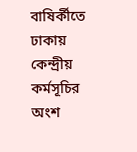বাষির্কীতে ঢাকায় কেন্দ্রীয় কর্মসূচির অংশ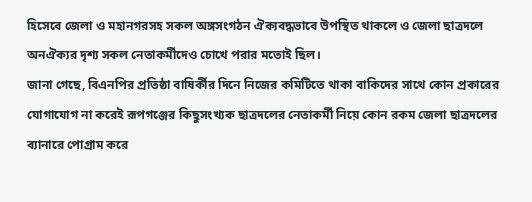হিসেবে জেলা ও মহানগরসহ সকল অঙ্গসংগঠন ঐক্যবদ্ধভাবে উপস্থিত থাকলে ও জেলা ছাত্রদলে অনঐক্যর দৃশ্য সকল নেতাকর্মীদেও চোখে পরার মতোই ছিল।
জানা গেছে, বিএনপির প্রতিষ্ঠা বাষির্কীর দিনে নিজের কমিটিতে থাকা বাকিদের সাথে কোন প্রকারের যোগাযোগ না করেই রূপগঞ্জের কিছুসংখ্যক ছাত্রদলের নেতাকর্মী নিয়ে কোন রকম জেলা ছাত্রদলের ব্যানারে পোগ্রাম করে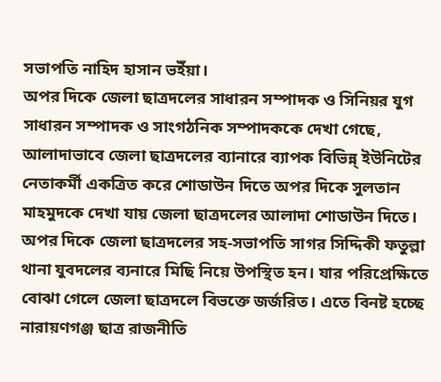সভাপতি নাহিদ হাসান ভইঁয়া।
অপর দিকে জেলা ছাত্রদলের সাধারন সম্পাদক ও সিনিয়র যুগ সাধারন সম্পাদক ও সাংগঠনিক সম্পাদককে দেখা গেছে, আলাদাভাবে জেলা ছাত্রদলের ব্যানারে ব্যাপক বিভিন্ন্ ইউনিটের নেতাকর্মী একত্রিত করে শোডাউন দিতে অপর দিকে সুলতান মাহমুদকে দেখা যায় জেলা ছাত্রদলের আলাদা শোডাউন দিতে।
অপর দিকে জেলা ছাত্রদলের সহ-সভাপতি সাগর সিদ্দিকী ফতুল্লা থানা যুবদলের ব্যনারে মিছি নিয়ে উপস্থিত হন। যার পরিপ্রেক্ষিতে বোঝা গেলে জেলা ছাত্রদলে বিভক্তে জর্জরিত। এতে বিনষ্ট হচ্ছে নারায়ণগঞ্জ ছাত্র রাজনীতি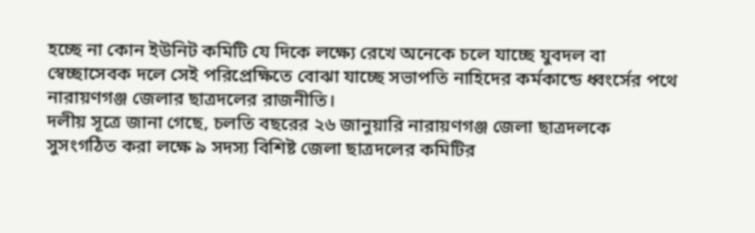হচ্ছে না কোন ইউনিট কমিটি যে দিকে লক্ষ্যে রেখে অনেকে চলে যাচ্ছে যুবদল বা স্বেচ্ছাসেবক দলে সেই পরিপ্রেক্ষিতে বোঝা যাচ্ছে সভাপতি নাহিদের কর্মকান্ডে ধ্বংর্সের পথে নারায়ণগঞ্জ জেলার ছাত্রদলের রাজনীতি।
দলীয় সূত্রে জানা গেছে, চলতি বছরের ২৬ জানুয়ারি নারায়ণগঞ্জ জেলা ছাত্রদলকে সুসংগঠিত করা লক্ষে ৯ সদস্য বিশিষ্ট জেলা ছাত্রদলের কমিটির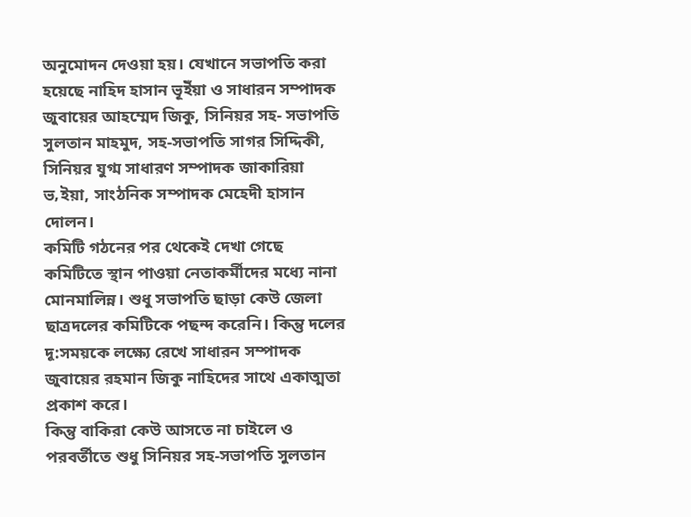অনুমোদন দেওয়া হয়। যেখানে সভাপতি করা হয়েছে নাহিদ হাসান ভূইঁয়া ও সাধারন সম্পাদক জুবায়ের আহম্মেদ জিকু, সিনিয়র সহ- সভাপতি সুলতান মাহমুদ, সহ-সভাপতি সাগর সিদ্দিকী, সিনিয়র যুগ্ম সাধারণ সম্পাদক জাকারিয়া ভ‚ইয়া, সাংঠনিক সম্পাদক মেহেদী হাসান দোলন।
কমিটি গঠনের পর থেকেই দেখা গেছে কমিটিতে স্থান পাওয়া নেতাকর্মীদের মধ্যে নানা মোনমালিন্ন। শুধু সভাপতি ছাড়া কেউ জেলা ছাত্রদলের কমিটিকে পছন্দ করেনি। কিন্তু দলের দূ:সময়কে লক্ষ্যে রেখে সাধারন সম্পাদক জুবায়ের রহমান জিকু নাহিদের সাথে একাত্মতা প্রকাশ করে।
কিন্তু বাকিরা কেউ আসতে না চাইলে ও পরবর্তীতে শুধু সিনিয়র সহ-সভাপতি সুলতান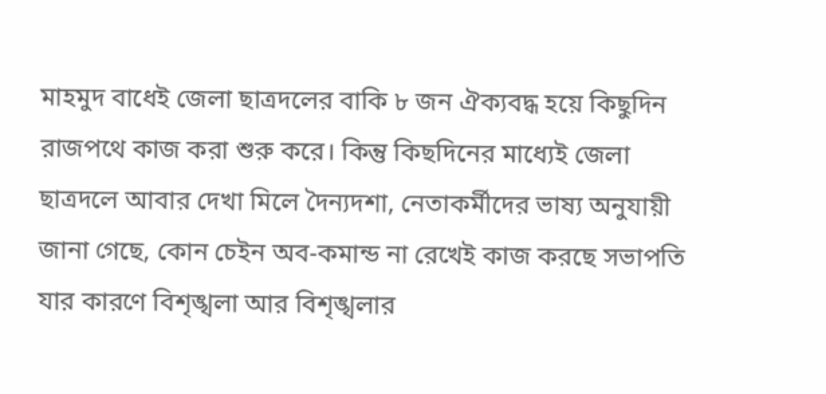মাহমুদ বাধেই জেলা ছাত্রদলের বাকি ৮ জন ঐক্যবদ্ধ হয়ে কিছুদিন রাজপথে কাজ করা শুরু করে। কিন্তু কিছদিনের মাধ্যেই জেলা ছাত্রদলে আবার দেখা মিলে দৈন্যদশা, নেতাকর্মীদের ভাষ্য অনুযায়ী জানা গেছে, কোন চেইন অব-কমান্ড না রেখেই কাজ করছে সভাপতি যার কারণে বিশৃঙ্খলা আর বিশৃঙ্খলার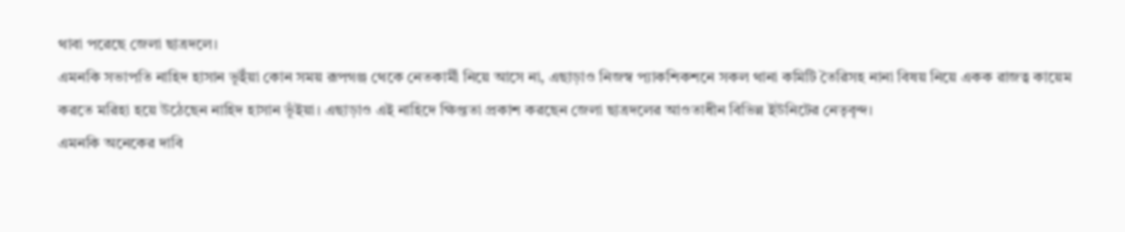থাবা পরেছে জেলা ছাত্রদলে।
এমনকি সভাপতি নাহিদ হাসান ভূইঁয়া কোন সময় রূপগঞ্জ থেকে নেতকার্মী নিয়ে আসে না, এছাড়াও নিজস্ব প্যাকশিকশনে সকল থানা কমিটি তৈরিসহ নানা বিষয় নিয়ে একক রাজত্ব কায়েম করতে মরিহা হয়ে উঠেছেন নাহিদ হাসান ভূঁইয়া। এছাড়াও এই নাহিদে ক্ষিপ্ততা প্রকাশ করছেন জেলা ছাত্রদলের আওতাধীন বিভিন্ন ইউনিটের নেতৃবৃন্দ।
এমনকি অনেকের দাবি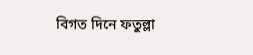বিগত দিনে ফতুল্লা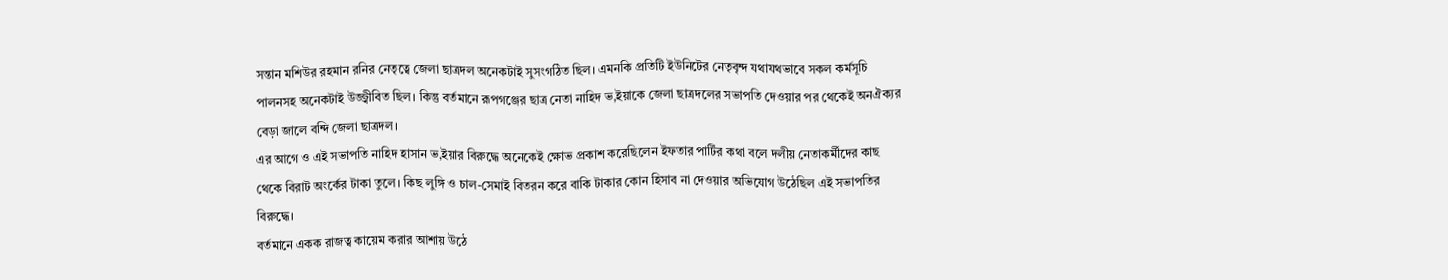সন্তান মশিউর রহমান রনির নেতৃত্বে জেলা ছাত্রদল অনেকটাই সুসংগঠিত ছিল। এমনকি প্রতিটি ইউনিটের নেতৃবৃন্দ যথাযথভাবে সকল কর্মসূচি পালনসহ অনেকটাই উজ্জ্বীবিত ছিল। কিন্তু বর্তমানে রূপগঞ্জের ছাত্র নেতা নাহিদ ভ‚ইয়াকে জেলা ছাত্রদলের সভাপতি দেওয়ার পর থেকেই অনঐক্যর বেড়া জালে বন্দি জেলা ছাত্রদল।
এর আগে ও এই সভাপতি নাহিদ হাসান ভ‚ইয়ার বিরুদ্ধে অনেকেই ক্ষোভ প্রকাশ করেছিলেন ইফতার পার্টির কথা বলে দলীয় নেতাকর্মীদের কাছ থেকে বিরাট অংর্কের টাকা তুলে। কিছ লুঙ্গি ও চাল-সেমাই বিতরন করে বাকি টাকার কোন হিসাব না দেওয়ার অভিযোগ উঠেছিল এই সভাপতির বিরুদ্ধে।
বর্তমানে একক রাজত্ব কায়েম করার আশায় উঠে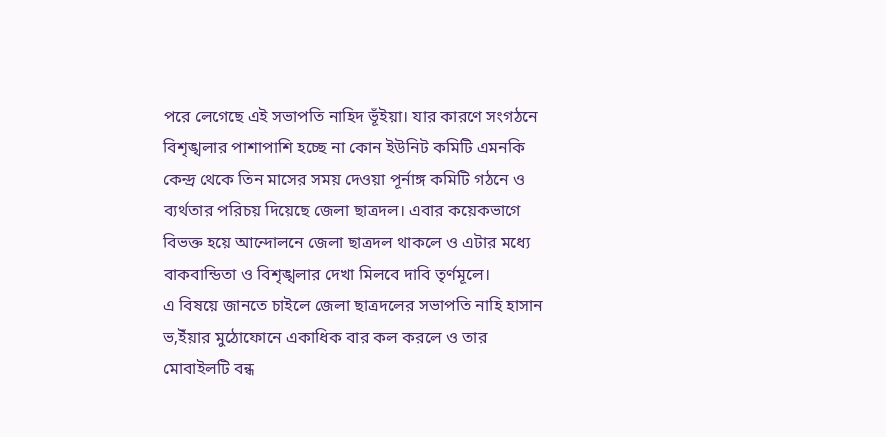পরে লেগেছে এই সভাপতি নাহিদ ভূঁইয়া। যার কারণে সংগঠনে বিশৃঙ্খলার পাশাপাশি হচ্ছে না কোন ইউনিট কমিটি এমনকি কেন্দ্র থেকে তিন মাসের সময় দেওয়া পূর্নাঙ্গ কমিটি গঠনে ও ব্যর্থতার পরিচয় দিয়েছে জেলা ছাত্রদল। এবার কয়েকভাগে বিভক্ত হয়ে আন্দোলনে জেলা ছাত্রদল থাকলে ও এটার মধ্যে বাকবান্ডিতা ও বিশৃঙ্খলার দেখা মিলবে দাবি তৃর্ণমূলে।
এ বিষয়ে জানতে চাইলে জেলা ছাত্রদলের সভাপতি নাহি হাসান ভ‚ইঁয়ার মুঠোফোনে একাধিক বার কল করলে ও তার মোবাইলটি বন্ধ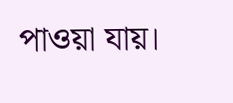পাওয়া যায়।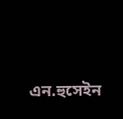এন.হুসেইন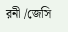রনী /জেসি